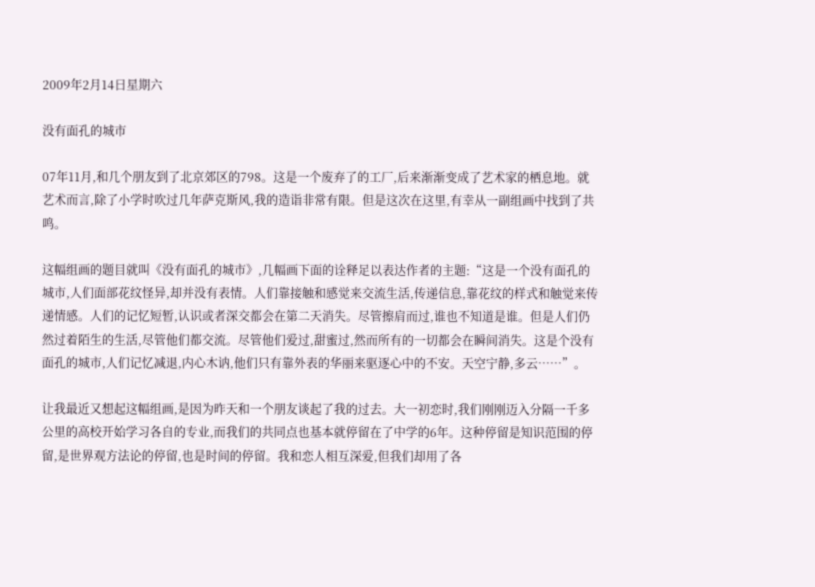2009年2月14日星期六

没有面孔的城市

07年11月,和几个朋友到了北京郊区的798。这是一个废弃了的工厂,后来渐渐变成了艺术家的栖息地。就艺术而言,除了小学时吹过几年萨克斯风,我的造诣非常有限。但是这次在这里,有幸从一副组画中找到了共鸣。

这幅组画的题目就叫《没有面孔的城市》,几幅画下面的诠释足以表达作者的主题:“这是一个没有面孔的城市,人们面部花纹怪异,却并没有表情。人们靠接触和感觉来交流生活,传递信息,靠花纹的样式和触觉来传递情感。人们的记忆短暂,认识或者深交都会在第二天消失。尽管擦肩而过,谁也不知道是谁。但是人们仍然过着陌生的生活,尽管他们都交流。尽管他们爱过,甜蜜过,然而所有的一切都会在瞬间消失。这是个没有面孔的城市,人们记忆减退,内心木讷,他们只有靠外表的华丽来驱逐心中的不安。天空宁静,多云……”。

让我最近又想起这幅组画,是因为昨天和一个朋友谈起了我的过去。大一初恋时,我们刚刚迈入分隔一千多公里的高校开始学习各自的专业,而我们的共同点也基本就停留在了中学的6年。这种停留是知识范围的停留,是世界观方法论的停留,也是时间的停留。我和恋人相互深爱,但我们却用了各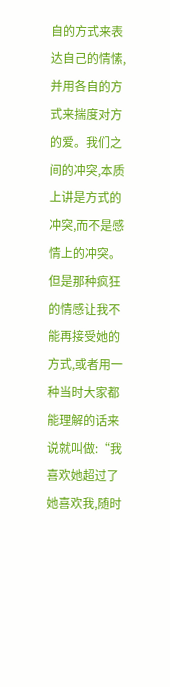自的方式来表达自己的情愫,并用各自的方式来揣度对方的爱。我们之间的冲突,本质上讲是方式的冲突,而不是感情上的冲突。但是那种疯狂的情感让我不能再接受她的方式,或者用一种当时大家都能理解的话来说就叫做:“我喜欢她超过了她喜欢我,随时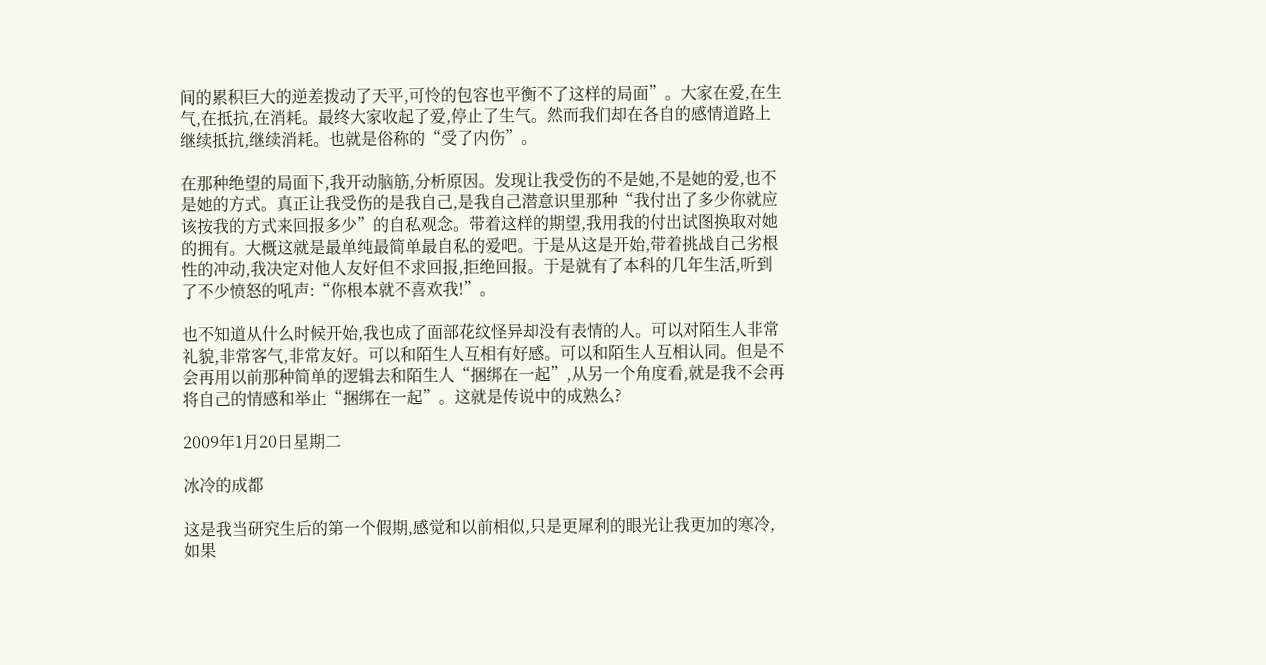间的累积巨大的逆差拨动了天平,可怜的包容也平衡不了这样的局面”。大家在爱,在生气,在抵抗,在消耗。最终大家收起了爱,停止了生气。然而我们却在各自的感情道路上继续抵抗,继续消耗。也就是俗称的“受了内伤”。

在那种绝望的局面下,我开动脑筋,分析原因。发现让我受伤的不是她,不是她的爱,也不是她的方式。真正让我受伤的是我自己,是我自己潜意识里那种“我付出了多少你就应该按我的方式来回报多少”的自私观念。带着这样的期望,我用我的付出试图换取对她的拥有。大概这就是最单纯最简单最自私的爱吧。于是从这是开始,带着挑战自己劣根性的冲动,我决定对他人友好但不求回报,拒绝回报。于是就有了本科的几年生活,听到了不少愤怒的吼声:“你根本就不喜欢我!”。

也不知道从什么时候开始,我也成了面部花纹怪异却没有表情的人。可以对陌生人非常礼貌,非常客气,非常友好。可以和陌生人互相有好感。可以和陌生人互相认同。但是不会再用以前那种简单的逻辑去和陌生人“捆绑在一起”,从另一个角度看,就是我不会再将自己的情感和举止“捆绑在一起”。这就是传说中的成熟么?

2009年1月20日星期二

冰冷的成都

这是我当研究生后的第一个假期,感觉和以前相似,只是更犀利的眼光让我更加的寒冷,如果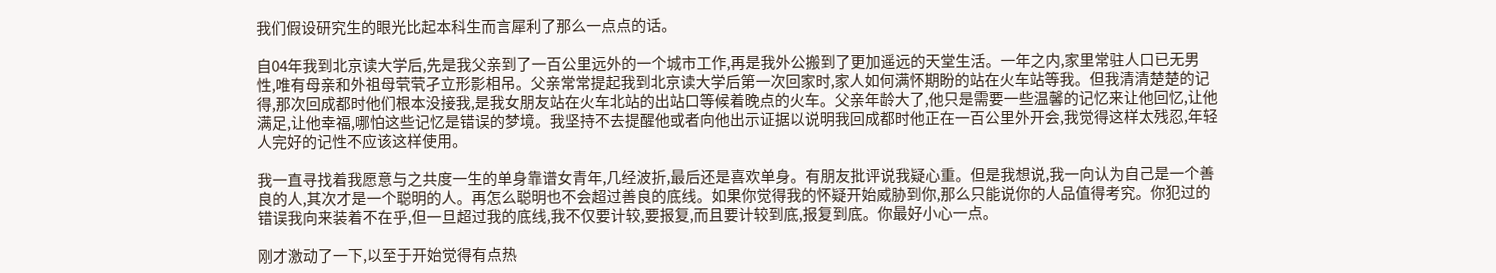我们假设研究生的眼光比起本科生而言犀利了那么一点点的话。

自04年我到北京读大学后,先是我父亲到了一百公里远外的一个城市工作,再是我外公搬到了更加遥远的天堂生活。一年之内,家里常驻人口已无男性,唯有母亲和外祖母茕茕孑立形影相吊。父亲常常提起我到北京读大学后第一次回家时,家人如何满怀期盼的站在火车站等我。但我清清楚楚的记得,那次回成都时他们根本没接我,是我女朋友站在火车北站的出站口等候着晚点的火车。父亲年龄大了,他只是需要一些温馨的记忆来让他回忆,让他满足,让他幸福,哪怕这些记忆是错误的梦境。我坚持不去提醒他或者向他出示证据以说明我回成都时他正在一百公里外开会,我觉得这样太残忍,年轻人完好的记性不应该这样使用。

我一直寻找着我愿意与之共度一生的单身靠谱女青年,几经波折,最后还是喜欢单身。有朋友批评说我疑心重。但是我想说,我一向认为自己是一个善良的人,其次才是一个聪明的人。再怎么聪明也不会超过善良的底线。如果你觉得我的怀疑开始威胁到你,那么只能说你的人品值得考究。你犯过的错误我向来装着不在乎,但一旦超过我的底线,我不仅要计较,要报复,而且要计较到底,报复到底。你最好小心一点。

刚才激动了一下,以至于开始觉得有点热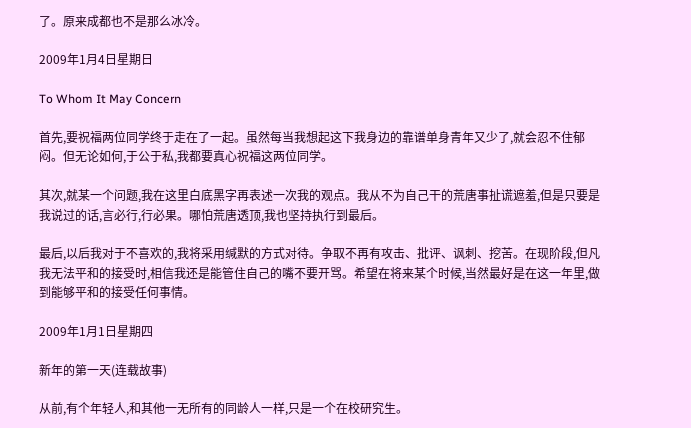了。原来成都也不是那么冰冷。

2009年1月4日星期日

To Whom It May Concern

首先,要祝福两位同学终于走在了一起。虽然每当我想起这下我身边的靠谱单身青年又少了,就会忍不住郁闷。但无论如何,于公于私,我都要真心祝福这两位同学。

其次,就某一个问题,我在这里白底黑字再表述一次我的观点。我从不为自己干的荒唐事扯谎遮羞,但是只要是我说过的话,言必行,行必果。哪怕荒唐透顶,我也坚持执行到最后。

最后,以后我对于不喜欢的,我将采用缄默的方式对待。争取不再有攻击、批评、讽刺、挖苦。在现阶段,但凡我无法平和的接受时,相信我还是能管住自己的嘴不要开骂。希望在将来某个时候,当然最好是在这一年里,做到能够平和的接受任何事情。

2009年1月1日星期四

新年的第一天(连载故事)

从前,有个年轻人,和其他一无所有的同龄人一样,只是一个在校研究生。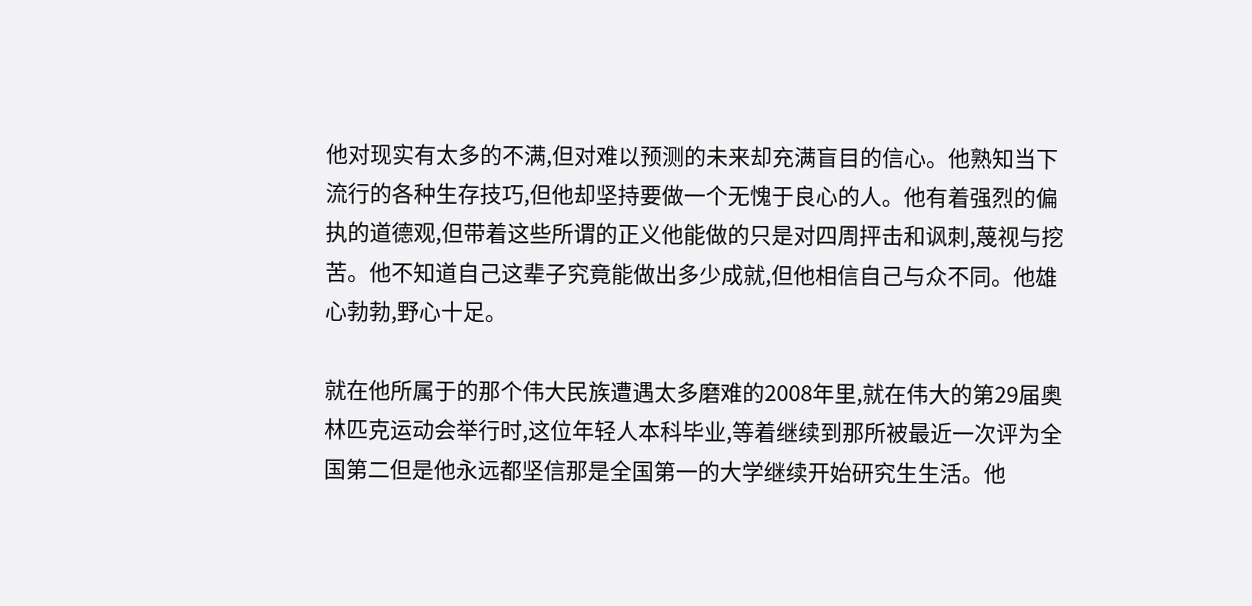他对现实有太多的不满,但对难以预测的未来却充满盲目的信心。他熟知当下流行的各种生存技巧,但他却坚持要做一个无愧于良心的人。他有着强烈的偏执的道德观,但带着这些所谓的正义他能做的只是对四周抨击和讽刺,蔑视与挖苦。他不知道自己这辈子究竟能做出多少成就,但他相信自己与众不同。他雄心勃勃,野心十足。

就在他所属于的那个伟大民族遭遇太多磨难的2008年里,就在伟大的第29届奥林匹克运动会举行时,这位年轻人本科毕业,等着继续到那所被最近一次评为全国第二但是他永远都坚信那是全国第一的大学继续开始研究生生活。他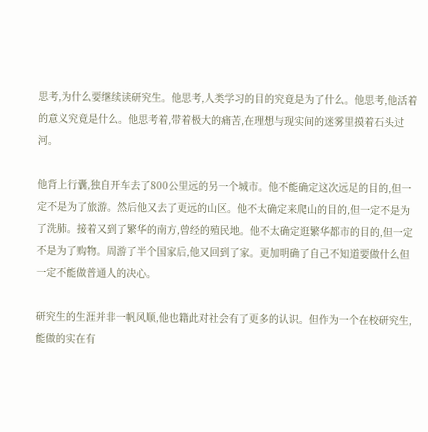思考,为什么要继续读研究生。他思考,人类学习的目的究竟是为了什么。他思考,他活着的意义究竟是什么。他思考着,带着极大的痛苦,在理想与现实间的迷雾里摸着石头过河。

他背上行囊,独自开车去了800公里远的另一个城市。他不能确定这次远足的目的,但一定不是为了旅游。然后他又去了更远的山区。他不太确定来爬山的目的,但一定不是为了洗肺。接着又到了繁华的南方,曾经的殖民地。他不太确定逛繁华都市的目的,但一定不是为了购物。周游了半个国家后,他又回到了家。更加明确了自己不知道要做什么但一定不能做普通人的决心。

研究生的生涯并非一帆风顺,他也籍此对社会有了更多的认识。但作为一个在校研究生,能做的实在有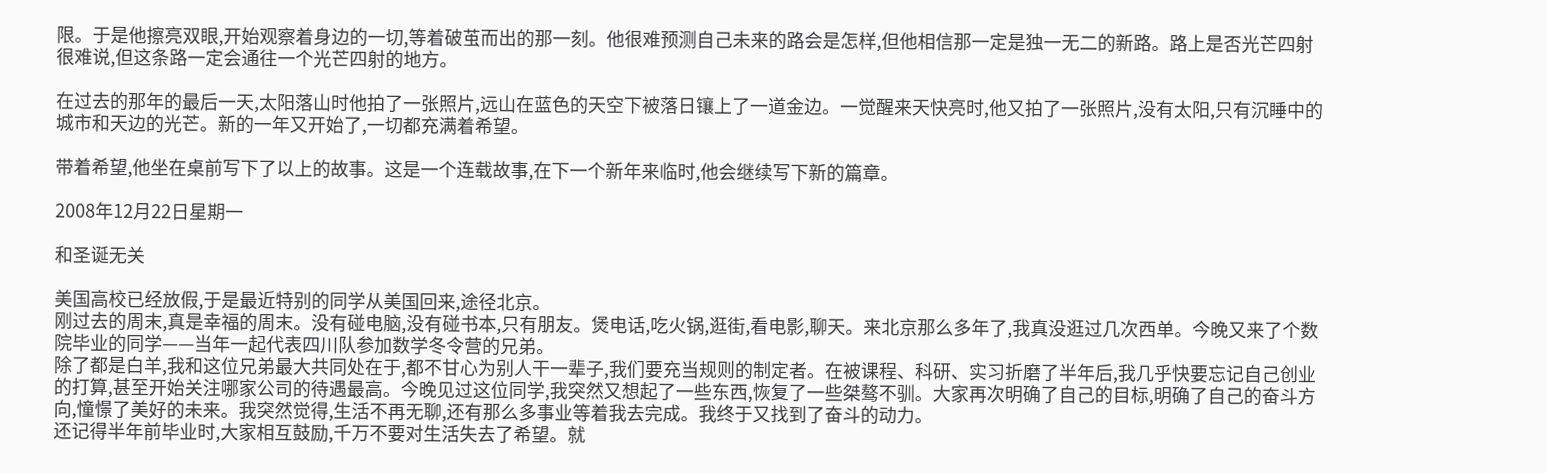限。于是他擦亮双眼,开始观察着身边的一切,等着破茧而出的那一刻。他很难预测自己未来的路会是怎样,但他相信那一定是独一无二的新路。路上是否光芒四射很难说,但这条路一定会通往一个光芒四射的地方。

在过去的那年的最后一天,太阳落山时他拍了一张照片,远山在蓝色的天空下被落日镶上了一道金边。一觉醒来天快亮时,他又拍了一张照片,没有太阳,只有沉睡中的城市和天边的光芒。新的一年又开始了,一切都充满着希望。

带着希望,他坐在桌前写下了以上的故事。这是一个连载故事,在下一个新年来临时,他会继续写下新的篇章。

2008年12月22日星期一

和圣诞无关

美国高校已经放假,于是最近特别的同学从美国回来,途径北京。
刚过去的周末,真是幸福的周末。没有碰电脑,没有碰书本,只有朋友。煲电话,吃火锅,逛街,看电影,聊天。来北京那么多年了,我真没逛过几次西单。今晚又来了个数院毕业的同学——当年一起代表四川队参加数学冬令营的兄弟。
除了都是白羊,我和这位兄弟最大共同处在于,都不甘心为别人干一辈子,我们要充当规则的制定者。在被课程、科研、实习折磨了半年后,我几乎快要忘记自己创业的打算,甚至开始关注哪家公司的待遇最高。今晚见过这位同学,我突然又想起了一些东西,恢复了一些桀骜不驯。大家再次明确了自己的目标,明确了自己的奋斗方向,憧憬了美好的未来。我突然觉得,生活不再无聊,还有那么多事业等着我去完成。我终于又找到了奋斗的动力。
还记得半年前毕业时,大家相互鼓励,千万不要对生活失去了希望。就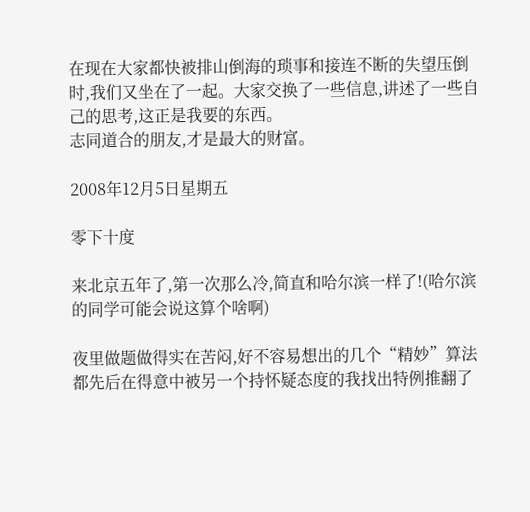在现在大家都快被排山倒海的琐事和接连不断的失望压倒时,我们又坐在了一起。大家交换了一些信息,讲述了一些自己的思考,这正是我要的东西。
志同道合的朋友,才是最大的财富。

2008年12月5日星期五

零下十度

来北京五年了,第一次那么冷,简直和哈尔滨一样了!(哈尔滨的同学可能会说这算个啥啊)

夜里做题做得实在苦闷,好不容易想出的几个“精妙”算法都先后在得意中被另一个持怀疑态度的我找出特例推翻了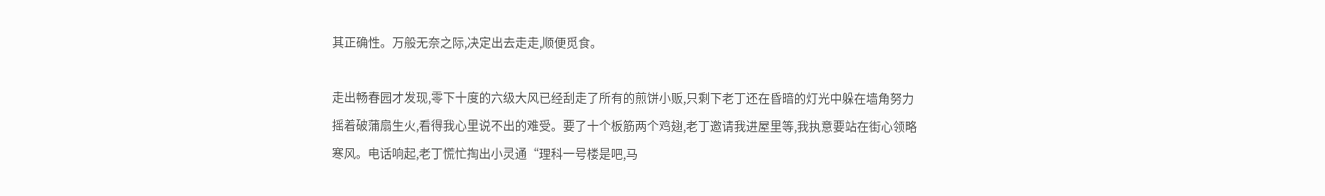其正确性。万般无奈之际,决定出去走走,顺便觅食。

走出畅春园才发现,零下十度的六级大风已经刮走了所有的煎饼小贩,只剩下老丁还在昏暗的灯光中躲在墙角努力摇着破蒲扇生火,看得我心里说不出的难受。要了十个板筋两个鸡翅,老丁邀请我进屋里等,我执意要站在街心领略寒风。电话响起,老丁慌忙掏出小灵通“理科一号楼是吧,马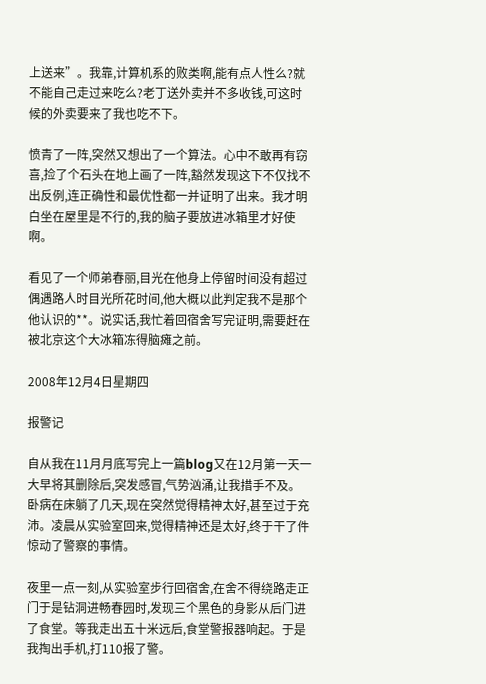上送来”。我靠,计算机系的败类啊,能有点人性么?就不能自己走过来吃么?老丁送外卖并不多收钱,可这时候的外卖要来了我也吃不下。

愤青了一阵,突然又想出了一个算法。心中不敢再有窃喜,捡了个石头在地上画了一阵,豁然发现这下不仅找不出反例,连正确性和最优性都一并证明了出来。我才明白坐在屋里是不行的,我的脑子要放进冰箱里才好使啊。

看见了一个师弟春丽,目光在他身上停留时间没有超过偶遇路人时目光所花时间,他大概以此判定我不是那个他认识的**。说实话,我忙着回宿舍写完证明,需要赶在被北京这个大冰箱冻得脑瘫之前。

2008年12月4日星期四

报警记

自从我在11月月底写完上一篇blog又在12月第一天一大早将其删除后,突发感冒,气势汹涌,让我措手不及。卧病在床躺了几天,现在突然觉得精神太好,甚至过于充沛。凌晨从实验室回来,觉得精神还是太好,终于干了件惊动了警察的事情。

夜里一点一刻,从实验室步行回宿舍,在舍不得绕路走正门于是钻洞进畅春园时,发现三个黑色的身影从后门进了食堂。等我走出五十米远后,食堂警报器响起。于是我掏出手机,打110报了警。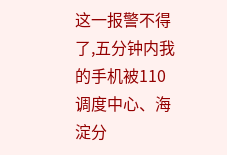这一报警不得了,五分钟内我的手机被110调度中心、海淀分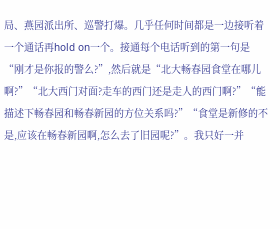局、燕园派出所、巡警打爆。几乎任何时间都是一边接听着一个通话再hold on一个。接通每个电话听到的第一句是“刚才是你报的警么?”,然后就是“北大畅春园食堂在哪儿啊?”“北大西门对面?走车的西门还是走人的西门啊?”“能描述下畅春园和畅春新园的方位关系吗?”“食堂是新修的不是,应该在畅春新园啊,怎么去了旧园呢?”。我只好一并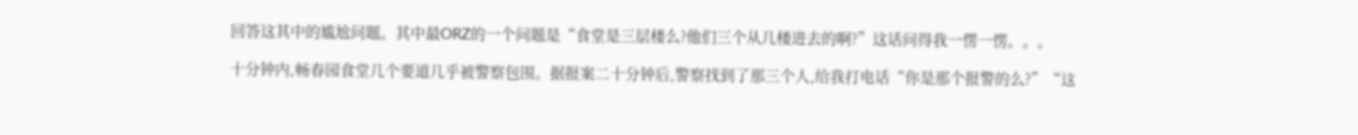回答这其中的尴尬问题。其中最ORZ的一个问题是“食堂是三层楼么?他们三个从几楼进去的啊?”这话问得我一愣一愣。。。

十分钟内,畅春园食堂几个要道几乎被警察包围。据报案二十分钟后,警察找到了那三个人,给我打电话“你是那个报警的么?”“这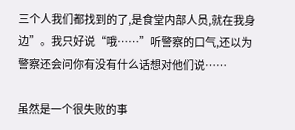三个人我们都找到的了,是食堂内部人员,就在我身边”。我只好说“哦……”听警察的口气,还以为警察还会问你有没有什么话想对他们说……

虽然是一个很失败的事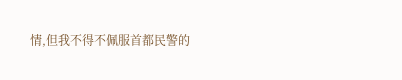情,但我不得不佩服首都民警的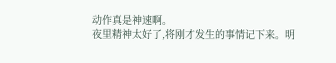动作真是神速啊。
夜里精神太好了,将刚才发生的事情记下来。明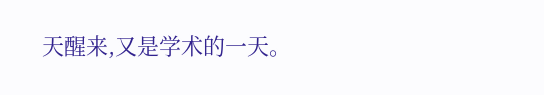天醒来,又是学术的一天。